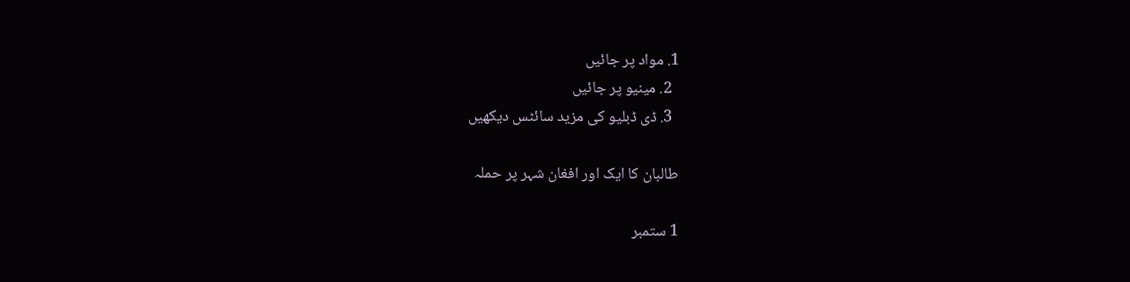1. مواد پر جائیں
  2. مینیو پر جائیں
  3. ڈی ڈبلیو کی مزید سائٹس دیکھیں

طالبان کا ایک اور افغان شہر پر حملہ

1 ستمبر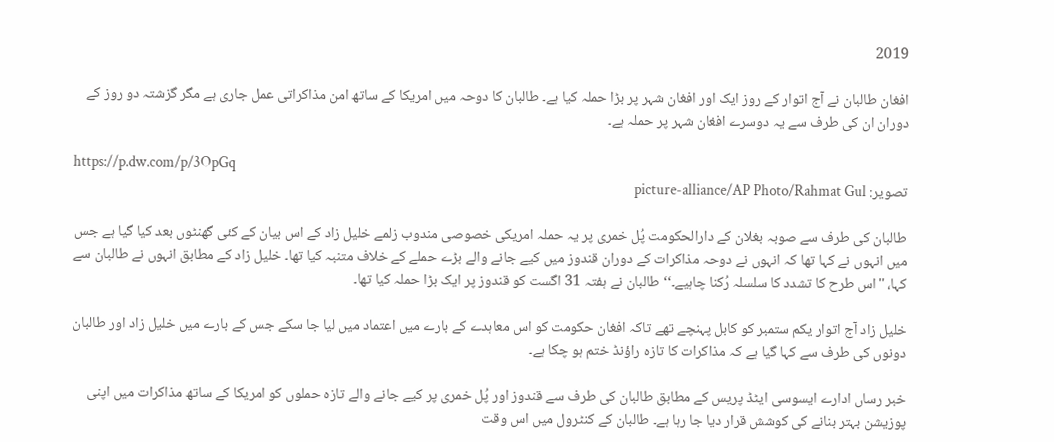2019

افغان طالبان نے آج اتوار کے روز ایک اور افغان شہر پر بڑا حملہ کیا ہے۔ طالبان کا دوحہ میں امریکا کے ساتھ امن مذاکراتی عمل جاری ہے مگر گزشتہ دو روز کے دوران ان کی طرف سے یہ دوسرے افغان شہر پر حملہ ہے۔

https://p.dw.com/p/3OpGq
تصویر: picture-alliance/AP Photo/Rahmat Gul

طالبان کی طرف سے صوبہ بغلان کے دارالحکومت پُل خمری پر یہ حملہ امریکی خصوصی مندوب زلمے خلیل زاد کے اس بیان کے کئی گھنٹوں بعد کیا گیا ہے جس میں انہوں نے کہا تھا کہ انہوں نے دوحہ مذاکرات کے دوران قندوز میں کیے جانے والے بڑے حملے کے خلاف متنبہ کیا تھا۔ خلیل زاد کے مطابق انہوں نے طالبان سے کہا، ''اس طرح کا تشدد کا سلسلہ رُکنا چاہیے۔‘‘ طالبان نے ہفتہ 31 اگست کو قندوز پر ایک بڑا حملہ کیا تھا۔

خلیل زاد آج اتوار یکم ستمبر کو کابل پہنچے تھے تاکہ افغان حکومت کو اس معاہدے کے بارے میں اعتماد میں لیا جا سکے جس کے بارے میں خلیل زاد اور طالبان دونوں کی طرف سے کہا گیا ہے کہ مذاکرات کا تازہ راؤنڈ ختم ہو چکا ہے۔

خبر رساں ادارے ایسوسی ایٹڈ پریس کے مطابق طالبان کی طرف سے قندوز اور پُل خمری پر کیے جانے والے تازہ حملوں کو امریکا کے ساتھ مذاکرات میں اپنی پوزیشن بہتر بنانے کی کوشش قرار دیا جا رہا ہے۔ طالبان کے کنٹرول میں اس وقت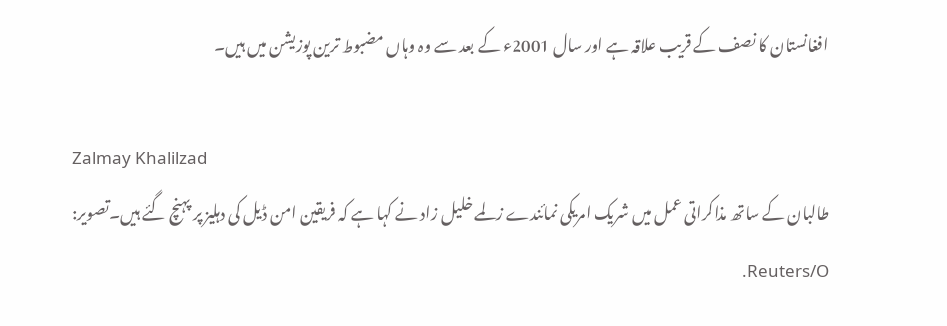افغانستان کا نصف کے قریب علاقہ ہے اور سال 2001ء کے بعد سے وہ وہاں مضبوط ترین پوزیشن میں ہیں۔

Zalmay Khalilzad
طالبان کے ساتھ مذاکراتی عمل میں شریک امریکی نمائندے زلمے خلیل زاد نے کہا ہے کہ فریقین امن ڈیل کی دہلیز پر پہنچ گئے ہیں۔تصویر: Reuters/O.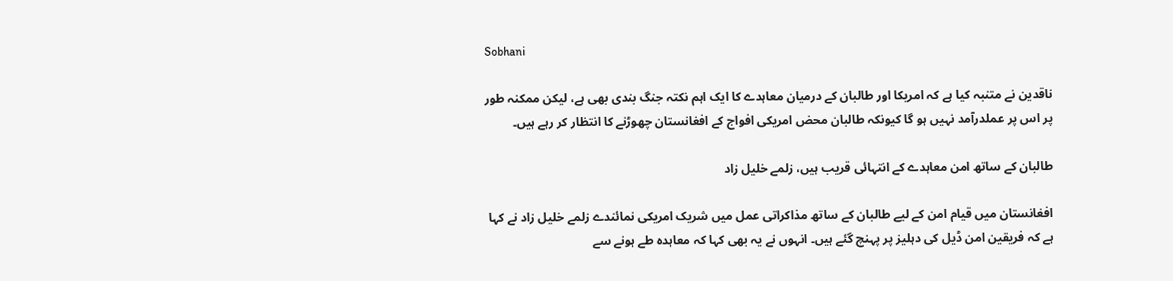Sobhani

ناقدین نے متنبہ کیا ہے کہ امریکا اور طالبان کے درمیان معاہدے کا ایک اہم نکتہ جنگ بندی بھی ہے، لیکن ممکنہ طور پر اس پر عملدرآمد نہیں ہو گا کیونکہ طالبان محض امریکی افواج کے افغانستان چھوڑنے کا انتظار کر رہے ہیں۔

طالبان کے ساتھ امن معاہدے کے انتہائی قریب ہیں، زلمے خلیل زاد

افغانستان میں قیام امن کے لیے طالبان کے ساتھ مذاکراتی عمل میں شریک امریکی نمائندے زلمے خلیل زاد نے کہا ہے کہ فریقین امن ڈیل کی دہلیز پر پہنچ گئے ہیں۔ انہوں نے یہ بھی کہا کہ معاہدہ طے ہونے سے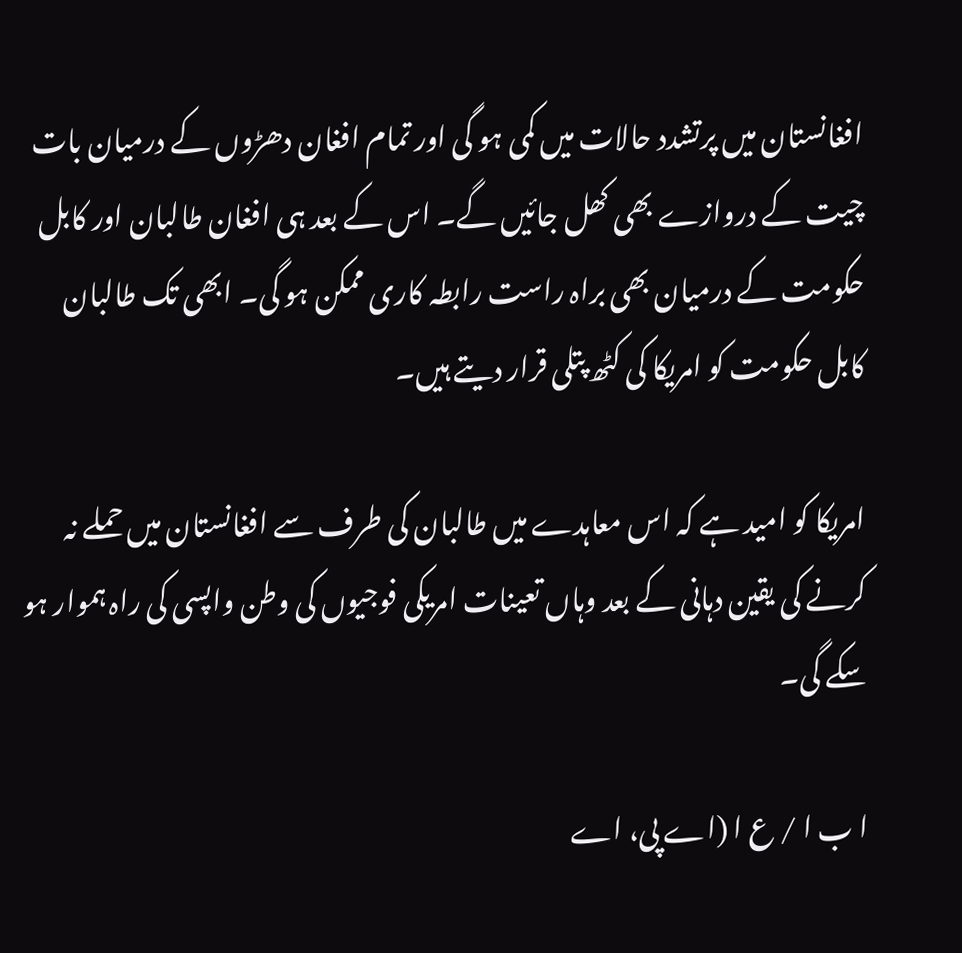افغانستان میں پرتشدد حالات میں کمی ہو گی اور تمام افغان دھڑوں کے درمیان بات چیت کے دروازے بھی کھل جائیں گے۔ اس کے بعد ہی افغان طالبان اور کابل حکومت کے درمیان بھی براہ راست رابطہ کاری ممکن ہو گی۔ ابھی تک طالبان کابل حکومت کو امریکا کی کٹھ پتلی قرار دیتے ہیں۔

امریکا کو امید ہے کہ اس معاہدے میں طالبان کی طرف سے افغانستان میں حملے نہ کرنے کی یقین دہانی کے بعد وہاں تعینات امریکی فوجیوں کی وطن واپسی کی راہ ہموار ہو سکے گی۔

ا ب ا / ع ا (اے پی، اے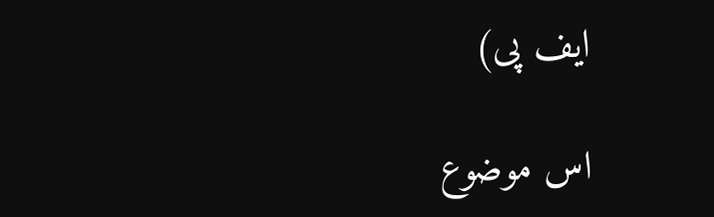ایف پی)

اس موضوع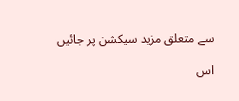سے متعلق مزید سیکشن پر جائیں

اس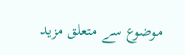موضوع سے متعلق مزید